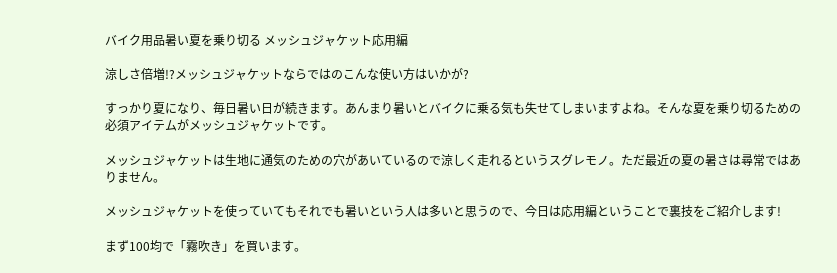バイク用品暑い夏を乗り切る メッシュジャケット応用編

涼しさ倍増!?メッシュジャケットならではのこんな使い方はいかが?

すっかり夏になり、毎日暑い日が続きます。あんまり暑いとバイクに乗る気も失せてしまいますよね。そんな夏を乗り切るための必須アイテムがメッシュジャケットです。

メッシュジャケットは生地に通気のための穴があいているので涼しく走れるというスグレモノ。ただ最近の夏の暑さは尋常ではありません。

メッシュジャケットを使っていてもそれでも暑いという人は多いと思うので、今日は応用編ということで裏技をご紹介します!

まず100均で「霧吹き」を買います。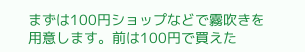まずは100円ショップなどで霧吹きを用意します。前は100円で買えた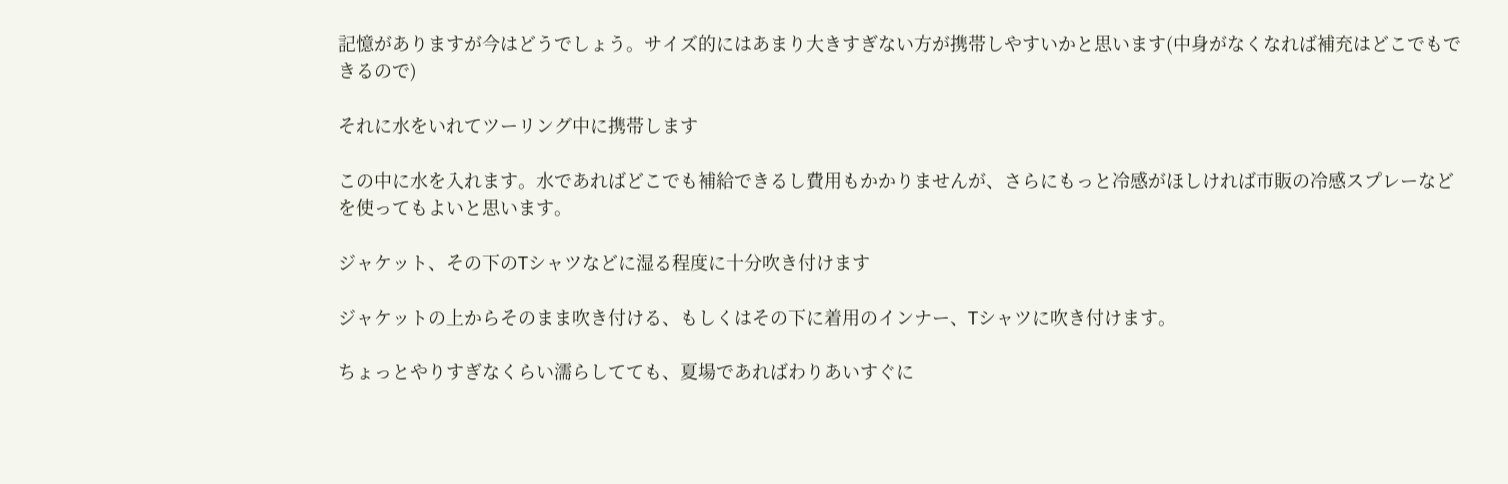記憶がありますが今はどうでしょう。サイズ的にはあまり大きすぎない方が携帯しやすいかと思います(中身がなくなれば補充はどこでもできるので)

それに水をいれてツーリング中に携帯します

この中に水を入れます。水であればどこでも補給できるし費用もかかりませんが、さらにもっと冷感がほしければ市販の冷感スプレーなどを使ってもよいと思います。

ジャケット、その下のTシャツなどに湿る程度に十分吹き付けます

ジャケットの上からそのまま吹き付ける、もしくはその下に着用のインナー、Tシャツに吹き付けます。

ちょっとやりすぎなくらい濡らしてても、夏場であればわりあいすぐに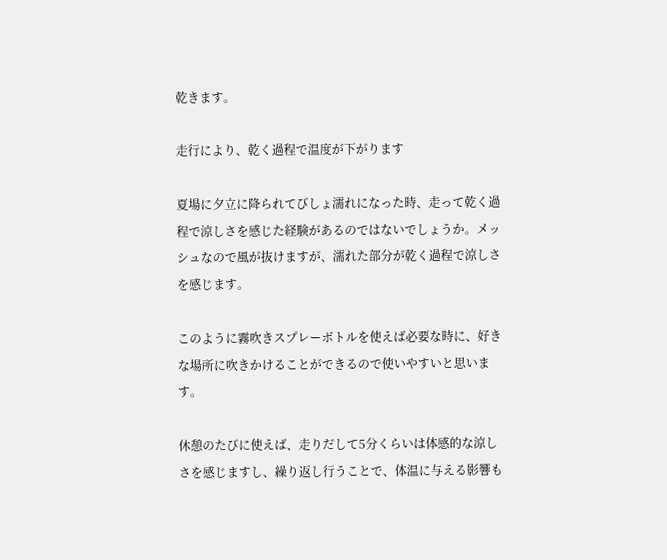乾きます。

走行により、乾く過程で温度が下がります

夏場に夕立に降られてびしょ濡れになった時、走って乾く過程で涼しさを感じた経験があるのではないでしょうか。メッシュなので風が抜けますが、濡れた部分が乾く過程で涼しさを感じます。

このように霧吹きスプレーボトルを使えば必要な時に、好きな場所に吹きかけることができるので使いやすいと思います。

休憩のたびに使えば、走りだして5分くらいは体感的な涼しさを感じますし、繰り返し行うことで、体温に与える影響も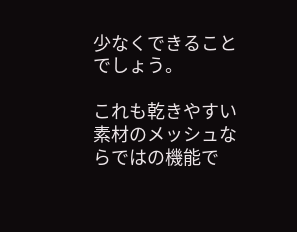少なくできることでしょう。

これも乾きやすい素材のメッシュならではの機能で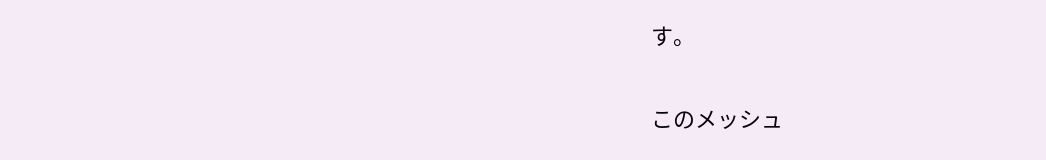す。

このメッシュ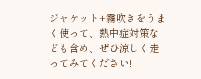ジャケット+霧吹きをうまく使って、熱中症対策なども含め、ぜひ涼しく走ってみてください!